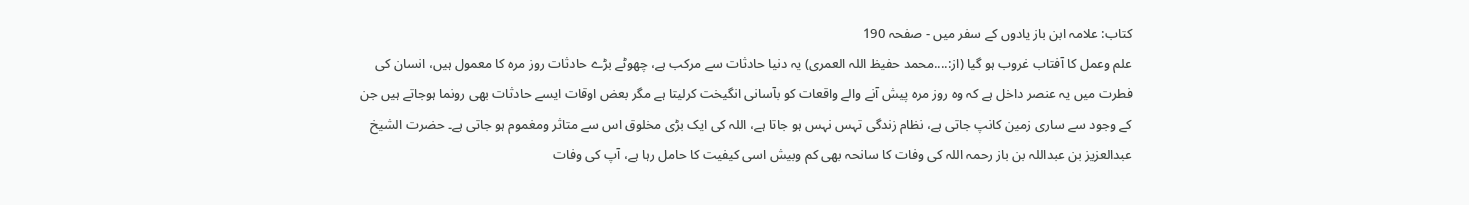کتاب: علامہ ابن باز یادوں کے سفر میں - صفحہ 190
علم وعمل کا آفتاب غروب ہو گیا (از:....محمد حفیظ اللہ العمری) یہ دنیا حادثات سے مرکب ہے، چھوٹے بڑے حادثات روز مرہ کا معمول ہیں، انسان کی فطرت میں یہ عنصر داخل ہے کہ وہ روز مرہ پیش آنے والے واقعات کو بآسانی انگیخت کرلیتا ہے مگر بعض اوقات ایسے حادثات بھی رونما ہوجاتے ہیں جن کے وجود سے ساری زمین کانپ جاتی ہے، نظام زندگی تہس نہس ہو جاتا ہے، اللہ کی ایک بڑی مخلوق اس سے متاثر ومغموم ہو جاتی ہے۔ حضرت الشیخ عبدالعزیز بن عبداللہ بن باز رحمہ اللہ کی وفات کا سانحہ بھی کم وبیش اسی کیفیت کا حامل رہا ہے، آپ کی وفات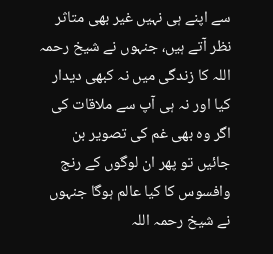سے اپنے ہی نہیں غیر بھی متاثر نظر آتے ہیں، جنہوں نے شیخ رحمہ اللہ کا زندگی میں نہ کبھی دیدار کیا اور نہ ہی آپ سے ملاقات کی اگر وہ بھی غم کی تصویر بن جائیں تو پھر ان لوگوں کے رنج وافسوس کا کیا عالم ہوگا جنہوں نے شیخ رحمہ اللہ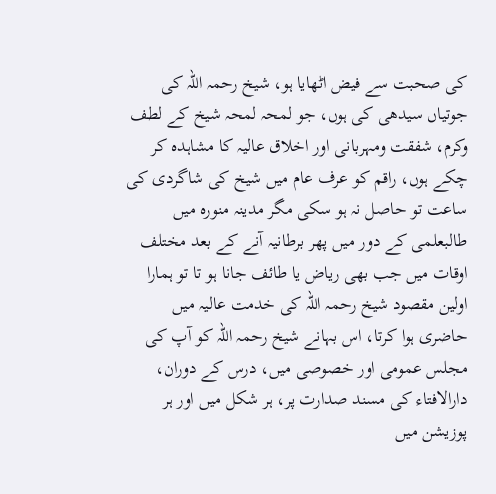کی صحبت سے فیض اٹھایا ہو، شیخ رحمہ اللہ کی جوتیاں سیدھی کی ہوں، جو لمحہ لمحہ شیخ کے لطف وکرم، شفقت ومہربانی اور اخلاق عالیہ کا مشاہدہ کر چکے ہوں، راقم کو عرف عام میں شیخ کی شاگردی کی ساعت تو حاصل نہ ہو سکی مگر مدینہ منورہ میں طالبعلمی کے دور میں پھر برطانیہ آنے کے بعد مختلف اوقات میں جب بھی ریاض یا طائف جانا ہو تا تو ہمارا اولین مقصود شیخ رحمہ اللہ کی خدمت عالیہ میں حاضری ہوا کرتا، اس بہانے شیخ رحمہ اللہ کو آپ کی مجلس عمومی اور خصوصی میں، درس کے دوران، دارالافتاء کی مسند صدارت پر، ہر شکل میں اور ہر پوزیشن میں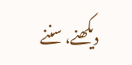دیکھنے، سننے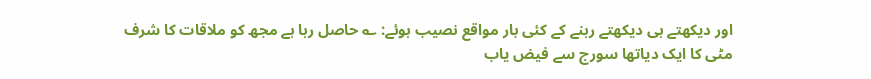اور دیکھتے ہی دیکھتے رہنے کے کئی بار مواقع نصیب ہوئے: ؎ حاصل رہا ہے مجھ کو ملاقات کا شرف مٹی کا ایک دیاتھا سورج سے فیض یاب